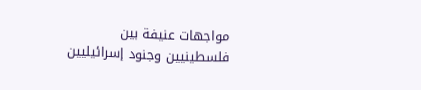مواجهات عنيفة بين فلسطينيين وجنود إسرائيليين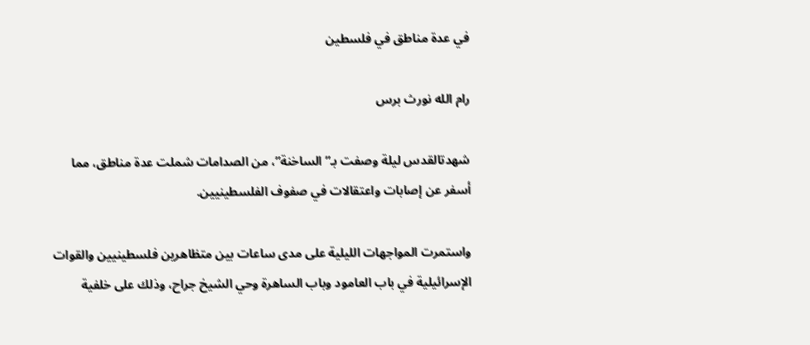في عدة مناطق في فلسطين

رام الله نورث برس

شهدتالقدس ليلة وصفت بـ”الساخنة”، من الصدامات شملت عدة مناطق، مما أسفر عن إصابات واعتقالات في صفوف الفلسطينيين.

واستمرت المواجهات الليلية على مدى ساعات بين متظاهرين فلسطينيين والقوات الإسرائيلية في باب العامود وباب الساهرة وحي الشيخ جراح، وذلك على خلفية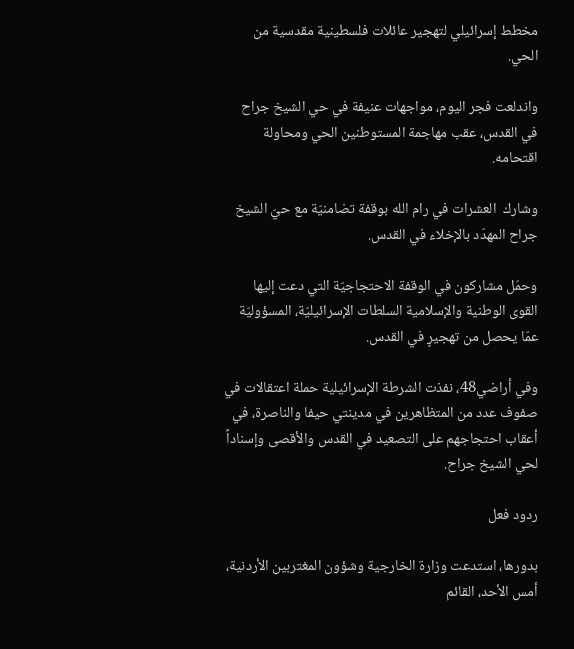مخطط إسرائيلي لتهجير عائلات فلسطينية مقدسية من الحي.

واندلعت فجر اليوم، مواجهات عنيفة في حي الشيخ جراح في القدس، عقب مهاجمة المستوطنين الحي ومحاولة اقتحامه.

وشارك  العشرات في رام الله بوقفة تضامنيّة مع حيّ الشيخ جراح المهدّد بالإخلاء في القدس.

وحمّل مشاركون في الوقفة الاحتجاجيّة التي دعت إليها القوى الوطنية والإسلامية السلطات الإسرائيليّة، المسؤوليّة عمّا يحصل من تهجيرٍ في القدس.

وفي أراضي48، نفذت الشرطة الإسرائيلية حملة اعتقالات في صفوف عدد من المتظاهرين في مدينتي حيفا والناصرة، في أعقاب احتجاجهم على التصعيد في القدس والأقصى وإسناداً لحي الشيخ جراح.

ردود فعل

بدورها، استدعت وزارة الخارجية وشؤون المغتربين الأردنية، أمس الأحد، القائم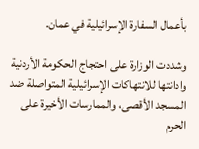بأعمال السفارة الإسرائيلية في عمان.

وشددت الوزارة على احتجاج الحكومة الأردنية وادانتها للانتهاكات الإسرائيلية المتواصلة ضد المسجد الأقصى، والممارسات الأخيرة على الحرم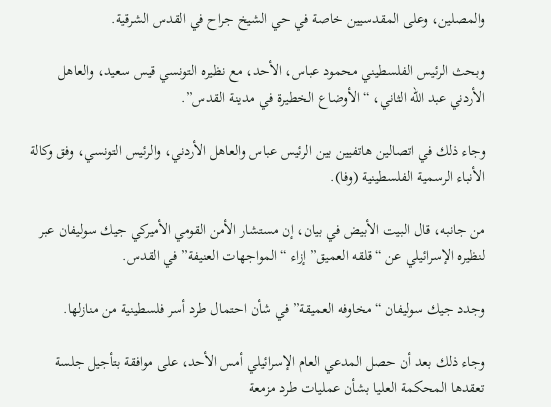والمصلين، وعلى المقدسيين خاصة في حي الشيخ جراح في القدس الشرقية.

وبحث الرئيس الفلسطيني محمود عباس، الأحد، مع نظيره التونسي قيس سعيد، والعاهل الأردني عبد الله الثاني، “الأوضاع الخطيرة في مدينة القدس”.

وجاء ذلك في اتصالين هاتفيين بين الرئيس عباس والعاهل الأردني، والرئيس التونسي، وفق وكالة الأنباء الرسمية الفلسطينية (وفا).

من جانبه، قال البيت الأبيض في بيان، إن مستشار الأمن القومي الأميركي جيك سوليفان عبر لنظيره الإسرائيلي عن “قلقه العميق” إزاء “المواجهات العنيفة” في القدس.

وجدد جيك سوليفان “مخاوفه العميقة” في شأن احتمال طرد أسر فلسطينية من منازلها.

وجاء ذلك بعد أن حصل المدعي العام الإسرائيلي أمس الأحد، على موافقة بتأجيل جلسة تعقدها المحكمة العليا بشأن عمليات طرد مزمعة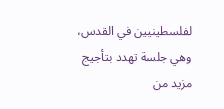لفلسطينيين في القدس، وهي جلسة تهدد بتأجيج مزيد من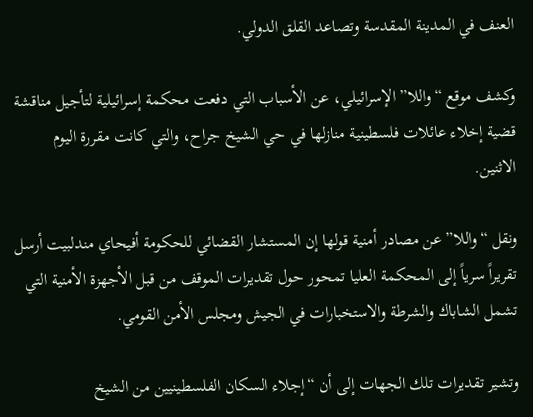العنف في المدينة المقدسة وتصاعد القلق الدولي.

وكشف موقع “واللا” الإسرائيلي، عن الأسباب التي دفعت محكمة إسرائيلية لتأجيل مناقشة قضية إخلاء عائلات فلسطينية منازلها في حي الشيخ جراح، والتي كانت مقررة اليوم الاثنين.

ونقل “واللا” عن مصادر أمنية قولها إن المستشار القضائي للحكومة أفيحاي مندلبيت أرسل تقريراً سرياً إلى المحكمة العليا تمحور حول تقديرات الموقف من قبل الأجهزة الأمنية التي تشمل الشاباك والشرطة والاستخبارات في الجيش ومجلس الأمن القومي.

وتشير تقديرات تلك الجهات إلى أن “إجلاء السكان الفلسطينيين من الشيخ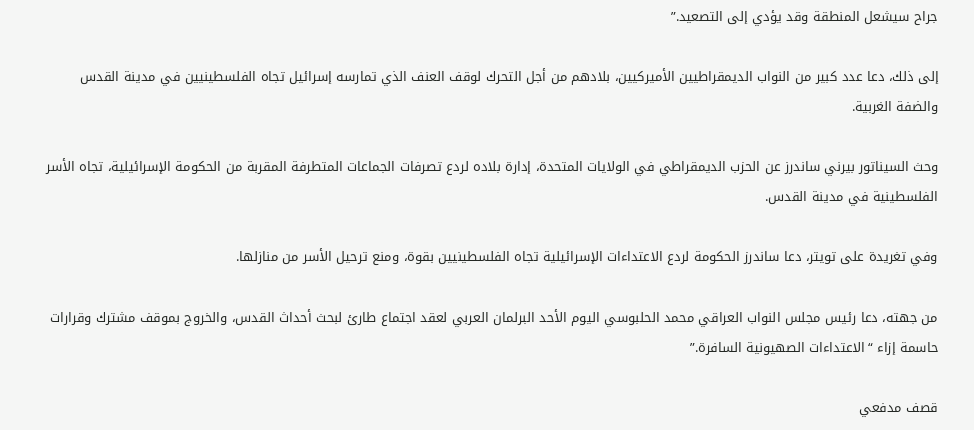جراح سيشعل المنطقة وقد يؤدي إلى التصعيد.”

إلى ذلك، دعا عدد كبير من النواب الديمقراطيين الأميركيين، بلادهم من أجل التحرك لوقف العنف الذي تمارسه إسرائيل تجاه الفلسطينيين في مدينة القدس والضفة الغربية.

وحث السيناتور بيرني ساندرز عن الحزب الديمقراطي في الولايات المتحدة، إدارة بلاده لردع تصرفات الجماعات المتطرفة المقربة من الحكومة الإسرائيلية، تجاه الأسر الفلسطينية في مدينة القدس.

وفي تغريدة على تويتر، دعا ساندرز الحكومة لردع الاعتداءات الإسرائيلية تجاه الفلسطينيين بقوة، ومنع ترحيل الأسر من منازلها.

من جهته، دعا رئيس مجلس النواب العراقي محمد الحلبوسي اليوم الأحد البرلمان العربي لعقد اجتماع طارئ لبحث أحداث القدس، والخروج بموقف مشترك وقرارات حاسمة إزاء “الاعتداءات الصهيونية السافرة.”

قصف مدفعي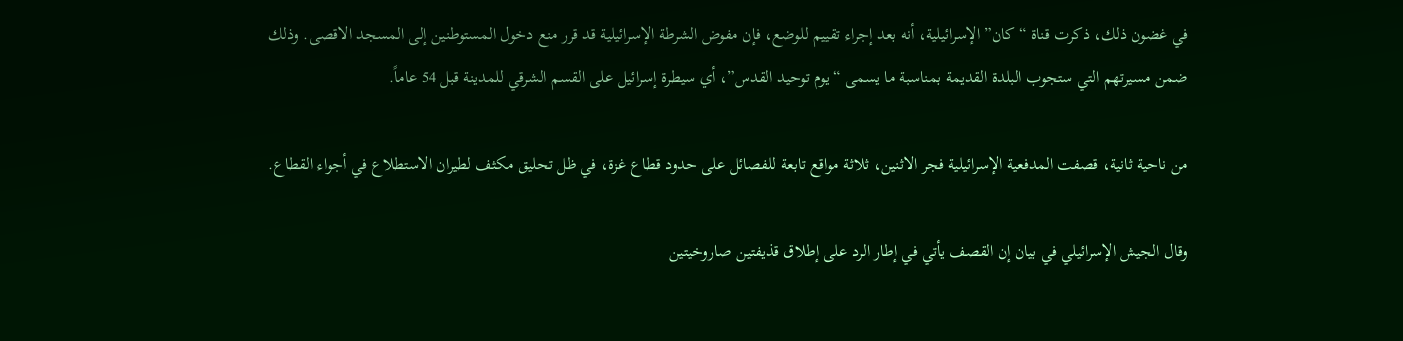في غضون ذلك، ذكرت قناة “كان” الإسرائيلية، أنه بعد إجراء تقييم للوضع، فإن مفوض الشرطة الإسرائيلية قد قرر منع دخول المستوطنين إلى المسجد الاقصى. وذلك ضمن مسيرتهم التي ستجوب البلدة القديمة بمناسبة ما يسمى “يوم توحيد القدس”، أي سيطرة إسرائيل على القسم الشرقي للمدينة قبل 54 عاماً.

من ناحية ثانية، قصفت المدفعية الإسرائيلية فجر الاثنين، ثلاثة مواقع تابعة للفصائل على حدود قطاع غزة، في ظل تحليق مكثف لطيران الاستطلاع في أجواء القطاع.

وقال الجيش الإسرائيلي في بيان إن القصف يأتي في إطار الرد على إطلاق قذيفتين صاروخيتين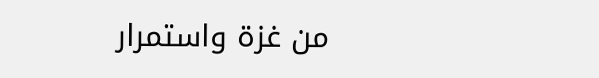من غزة واستمرار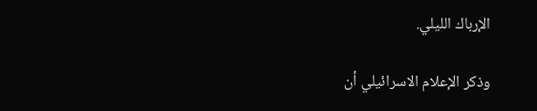الإرباك الليلي.

وذكر الإعلام الاسرائيلي أن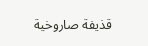قذيفة صاروخية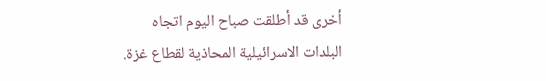أخرى قد أطلقت صباح اليوم اتجاه البلدات الاسرائيلية المحاذية لقطاع غزة.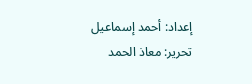إعداد: أحمد إسماعيل تحرير: معاذ الحمد